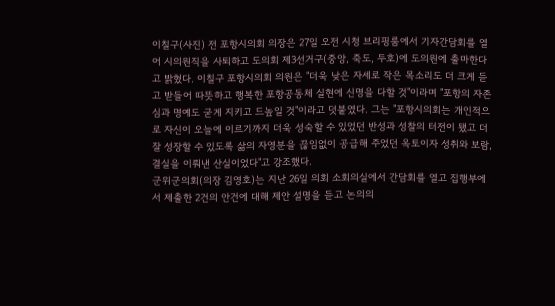이칠구(사진) 전 포항시의회 의장은 27일 오전 시청 브리핑룸에서 기자간담회를 열어 시의원직을 사퇴하고 도의회 제3선거구(중앙, 죽도, 두호)에 도의원에 출마한다고 밝혔다. 이칠구 포항시의회 의원은 "더욱 낮은 자세로 작은 목소리도 더 크게 듣고 받들어 따뜻하고 행복한 포항공동체 실현에 신명을 다할 것"이라며 "포항의 자존심과 명예도 굳게 지키고 드높일 것"이라고 덧붙였다. 그는 "포항시의회는 개인적으로 자신이 오늘에 이르기까지 더욱 성숙할 수 있었던 반성과 성찰의 터전이 됐고 더 잘 성장할 수 있도록 삶의 자영분을 끊임없이 공급해 주었던 옥토이자 성취와 보람, 결실을 이뤄낸 산실이었다"고 강조했다.
군위군의회(의장 김영호)는 지난 26일 의회 소회의실에서 간담회를 열고 집행부에서 제출한 2건의 안건에 대해 제안 설명을 듣고 논의의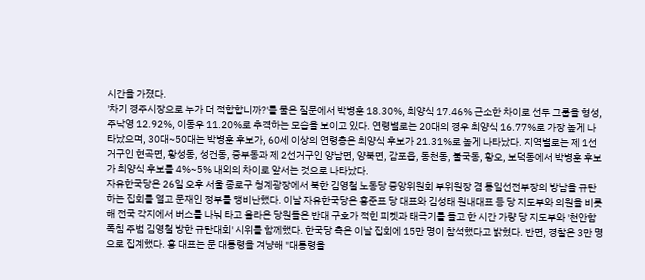시간을 가졌다.
'차기 경주시장으로 누가 더 적합합니까?'를 물은 질문에서 박병훈 18.30%, 최양식 17.46% 근소한 차이로 선두 그룹을 형성, 주낙영 12.92%, 이동우 11.20%로 추격하는 모습을 보이고 있다. 연령별로는 20대의 경우 최양식 16.77%로 가장 높게 나타났으며, 30대~50대는 박병훈 후보가, 60세 이상의 연령층은 최양식 후보가 21.31%로 높게 나타났다. 지역별로는 제 1선거구인 현곡면, 황성동, 성건동, 중부동과 제 2선거구인 양남면, 양북면, 감포읍, 동천동, 불국동, 황오, 보덕동에서 박병훈 후보가 최양식 후보를 4%~5% 내외의 차이로 앞서는 것으로 나타났다.
자유한국당은 26일 오후 서울 종로구 청계광장에서 북한 김영철 노동당 중앙위원회 부위원장 겸 통일선전부장의 방남을 규탄하는 집회를 열고 문재인 정부를 맹비난했다. 이날 자유한국당은 홍준표 당 대표와 김성태 원내대표 등 당 지도부와 의원을 비롯해 전국 각지에서 버스를 나눠 타고 올라온 당원들은 반대 구호가 적힌 피켓과 태극기를 들고 한 시간 가량 당 지도부와 '천안함 폭침 주범 김영철 방한 규탄대회' 시위를 함께했다. 한국당 측은 이날 집회에 15만 명이 참석했다고 밝혔다. 반면, 경찰은 3만 명으로 집계했다. 홍 대표는 문 대통령을 겨냥해 "대통령을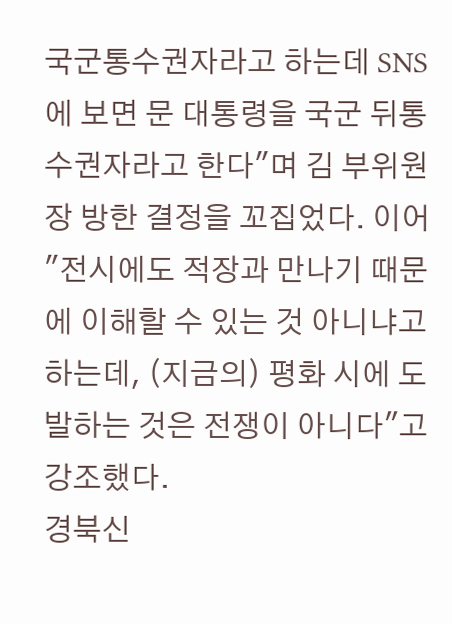국군통수권자라고 하는데 SNS에 보면 문 대통령을 국군 뒤통수권자라고 한다"며 김 부위원장 방한 결정을 꼬집었다. 이어 "전시에도 적장과 만나기 때문에 이해할 수 있는 것 아니냐고 하는데, (지금의) 평화 시에 도발하는 것은 전쟁이 아니다"고 강조했다.
경북신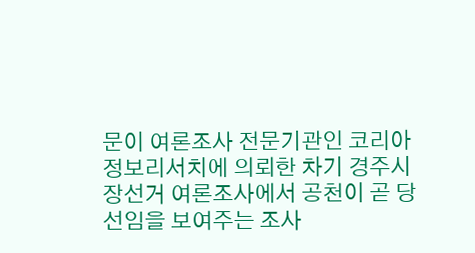문이 여론조사 전문기관인 코리아 정보리서치에 의뢰한 차기 경주시장선거 여론조사에서 공천이 곧 당선임을 보여주는 조사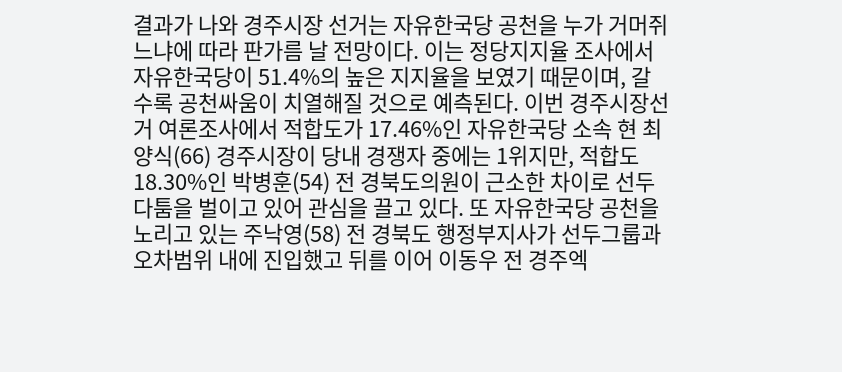결과가 나와 경주시장 선거는 자유한국당 공천을 누가 거머쥐느냐에 따라 판가름 날 전망이다. 이는 정당지지율 조사에서 자유한국당이 51.4%의 높은 지지율을 보였기 때문이며, 갈수록 공천싸움이 치열해질 것으로 예측된다. 이번 경주시장선거 여론조사에서 적합도가 17.46%인 자유한국당 소속 현 최양식(66) 경주시장이 당내 경쟁자 중에는 1위지만, 적합도 18.30%인 박병훈(54) 전 경북도의원이 근소한 차이로 선두다툼을 벌이고 있어 관심을 끌고 있다. 또 자유한국당 공천을 노리고 있는 주낙영(58) 전 경북도 행정부지사가 선두그룹과 오차범위 내에 진입했고 뒤를 이어 이동우 전 경주엑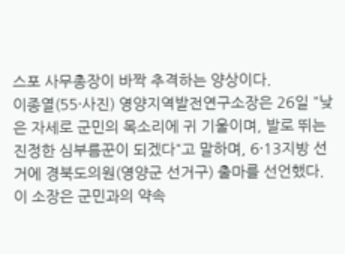스포 사무총장이 바짝 추격하는 양상이다.
이종열(55·사진) 영양지역발전연구소장은 26일 "낮은 자세로 군민의 목소리에 귀 기울이며, 발로 뛰는 진정한 심부름꾼이 되겠다"고 말하며, 6·13지방 선거에 경북도의원(영양군 선거구) 출마를 선언했다. 이 소장은 군민과의 약속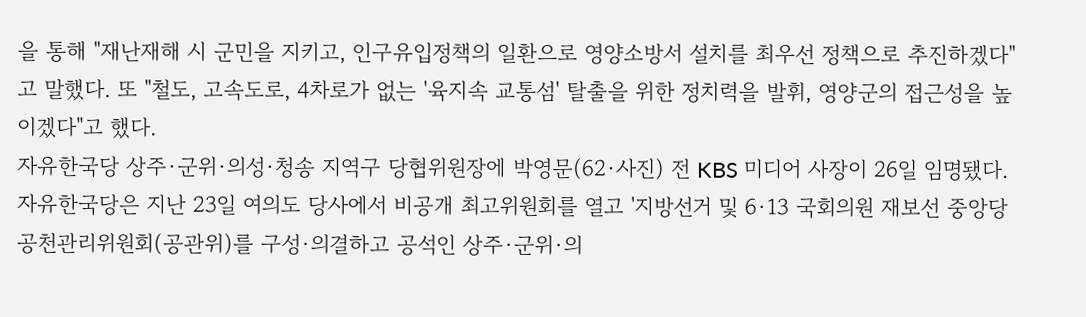을 통해 "재난재해 시 군민을 지키고, 인구유입정책의 일환으로 영양소방서 설치를 최우선 정책으로 추진하겠다"고 말했다. 또 "철도, 고속도로, 4차로가 없는 '육지속 교통섬' 탈출을 위한 정치력을 발휘, 영양군의 접근성을 높이겠다"고 했다.
자유한국당 상주·군위·의성·청송 지역구 당협위원장에 박영문(62·사진) 전 KBS 미디어 사장이 26일 임명됐다. 자유한국당은 지난 23일 여의도 당사에서 비공개 최고위원회를 열고 '지방선거 및 6·13 국회의원 재보선 중앙당 공천관리위원회(공관위)를 구성·의결하고 공석인 상주·군위·의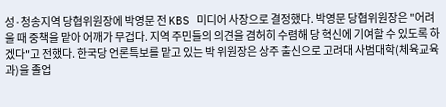성·청송지역 당협위원장에 박영문 전 KBS 미디어 사장으로 결정했다. 박영문 당협위원장은 "어려울 때 중책을 맡아 어깨가 무겁다. 지역 주민들의 의견을 겸허히 수렴해 당 혁신에 기여할 수 있도록 하겠다"고 전했다. 한국당 언론특보를 맡고 있는 박 위원장은 상주 출신으로 고려대 사범대학(체육교육과)을 졸업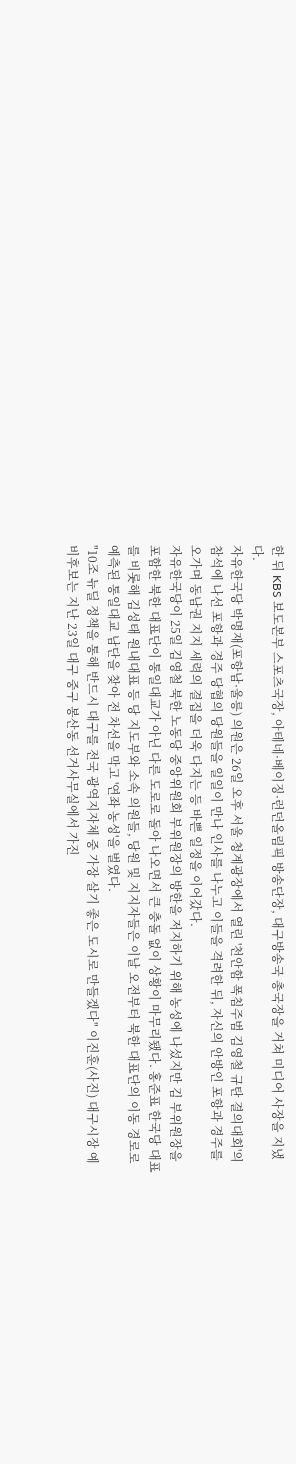한 뒤 KBS 보도본부 스포츠국장, 아테네·베이징·런던올림픽 방송단장, 대구방송국 총국장을 거쳐 미디어 사장을 지냈다.
자유한국당 박명재(포항남·울릉) 의원은 26일 오후 서울 청계광장에서 열린 '천안함 폭침주범 김영철 규탄 결의대회'의 참석에 나선 포항과 경주 당협의 당원들을 일일이 만나 인사를 나누고 이들을 격려한 뒤, 자신의 안방인 포항과 경주를 오가며 동남권 지지 세력의 결집을 더욱 다지는 등 바쁜 일정을 이어갔다.
자유한국당이 25일 김영철 북한 노동당 중앙위원회 부위원장의 방한을 저지하기 위해 농성에 나섰지만 김 부위원장을 포함한 북한 대표단이 통일대교가 아닌 다른 도로로 돌아 나오면서 큰 충돌 없이 상황이 마무리됐다. 홍준표 한국당 대표를 비롯해 김성태 원내대표 등 당 지도부와 소속 의원들, 당원 및 지지자들은 이날 오전부터 북한 대표단의 이동 경로로 예측된 통일대교 남단을 찾아 전 차선을 막고 '연좌 농성'을 벌였다.
"10조 뉴딜 정책을 통해 반드시 대구를 전국 광역지자체 중 가장 살기 좋은 도시로 만들겠다" 이진훈(사진) 대구시장 예비후보는 지난 23일 대구 중구 봉산동 선거사무실에서 가진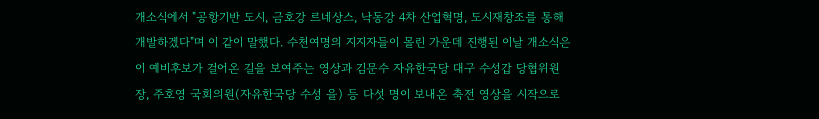개소식에서 "공항기반 도시, 금호강 르네상스, 낙동강 4차 산업혁명, 도시재창조를 통해 개발하겠다"며 이 같이 말했다. 수천여명의 지지자들이 몰린 가운데 진행된 이날 개소식은 이 예비후보가 걸어온 길을 보여주는 영상과 김문수 자유한국당 대구 수성갑 당협위원장, 주호영 국회의원(자유한국당 수성 을) 등 다섯 명이 보내온 축전 영상을 시작으로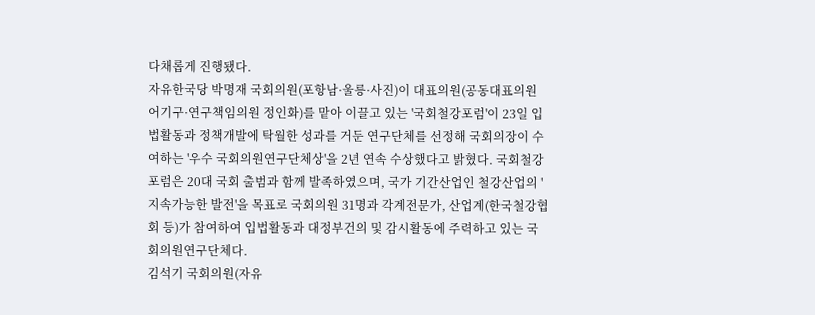다채롭게 진행됐다.
자유한국당 박명재 국회의원(포항남·울릉·사진)이 대표의원(공동대표의원 어기구·연구책임의원 정인화)를 맡아 이끌고 있는 '국회철강포럼'이 23일 입법활동과 정책개발에 탁월한 성과를 거둔 연구단체를 선정해 국회의장이 수여하는 '우수 국회의원연구단체상'을 2년 연속 수상했다고 밝혔다. 국회철강포럼은 20대 국회 출범과 함께 발족하였으며, 국가 기간산업인 철강산업의 '지속가능한 발전'을 목표로 국회의원 31명과 각계전문가, 산업계(한국철강협회 등)가 참여하여 입법활동과 대정부건의 및 감시활동에 주력하고 있는 국회의원연구단체다.
김석기 국회의원(자유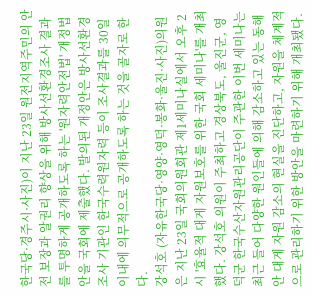한국당·경주시·사진)이 지난 23일 원전지역주민의 안전 보장과 알권리 향상을 위해 방사선환경조사 결과를 투명하게 공개하도록 하는 '원자력안전법' 개정법안을 국회에 제출했다. 발의된 개정안은 방사선환경조사 기관인 한국수력원자력 등이 조사결과를 30일 이내에 의무적으로 공개하도록 하는 것을 골자로 한다.
강석호 (자유한국당·영양·영덕·봉화·울진·사진)의원은 지난 23일 국회의원회관 제1세미나실에서 오후 2시 '효율적 대게 자원보호를 위한 국회 세미나'를 개최했다. 강석호 의원이 주최하고 경상북도, 울진군, 영덕군 한국수산자원관리공단이 주관한 이번 세미나는 최근 들어 다양한 원인들에 의해 감소하고 있는 동해안 대게 자원 감소의 현실을 진단하고, 자원을 체계적으로 관리하기 위한 방안을 마련하기 위해 개최됐다.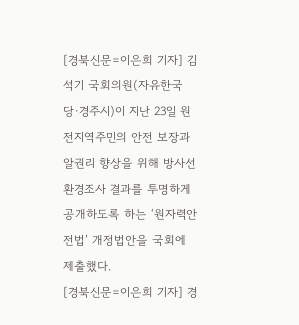[경북신문=이은희 기자] 김석기 국회의원(자유한국당·경주시)이 지난 23일 원전지역주민의 안전 보장과 알권리 향상을 위해 방사선환경조사 결과를 투명하게 공개하도록 하는 ‘원자력안전법’ 개정법안을 국회에 제출했다.
[경북신문=이은희 기자] 경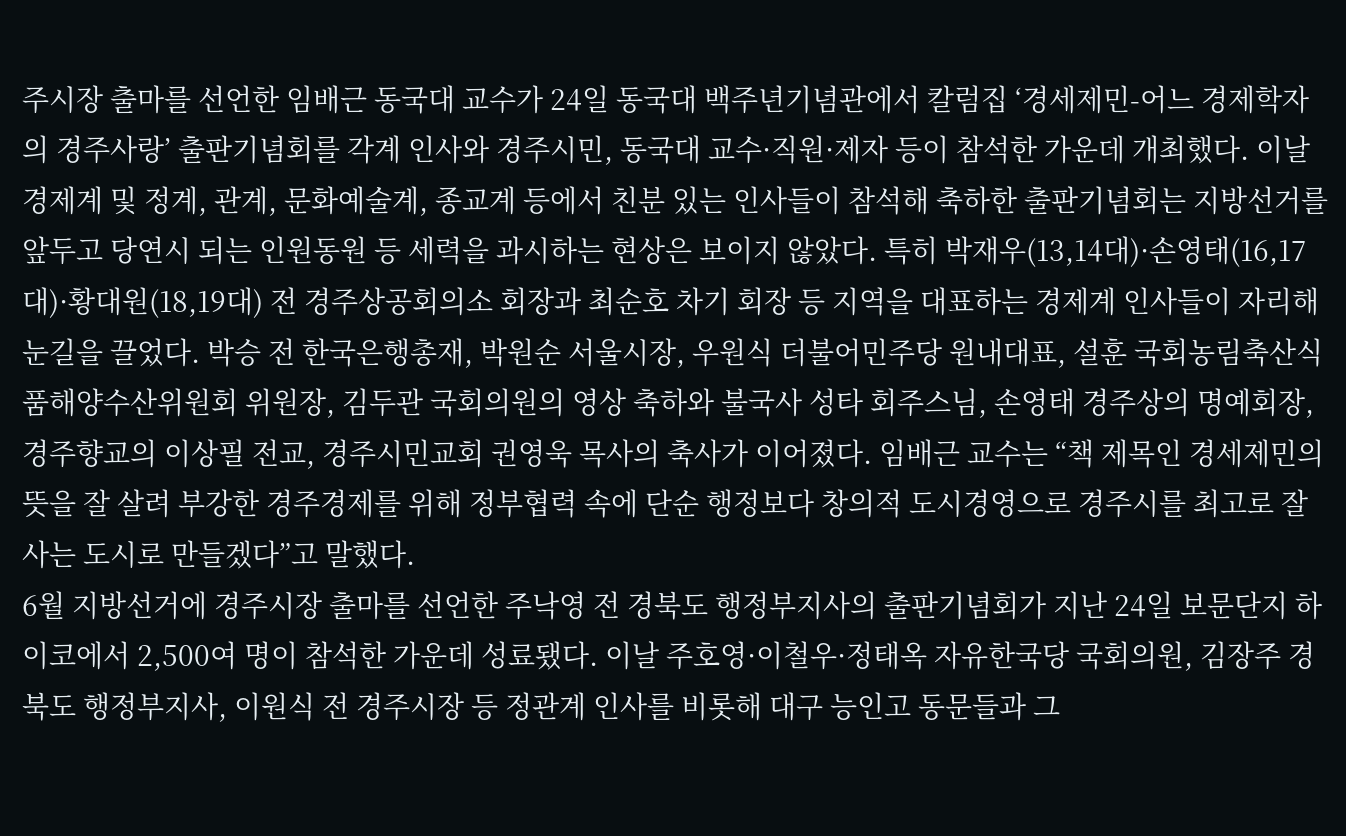주시장 출마를 선언한 임배근 동국대 교수가 24일 동국대 백주년기념관에서 칼럼집 ‘경세제민-어느 경제학자의 경주사랑’ 출판기념회를 각계 인사와 경주시민, 동국대 교수·직원·제자 등이 참석한 가운데 개최했다. 이날 경제계 및 정계, 관계, 문화예술계, 종교계 등에서 친분 있는 인사들이 참석해 축하한 출판기념회는 지방선거를 앞두고 당연시 되는 인원동원 등 세력을 과시하는 현상은 보이지 않았다. 특히 박재우(13,14대)·손영태(16,17대)·황대원(18,19대) 전 경주상공회의소 회장과 최순호 차기 회장 등 지역을 대표하는 경제계 인사들이 자리해 눈길을 끌었다. 박승 전 한국은행총재, 박원순 서울시장, 우원식 더불어민주당 원내대표, 설훈 국회농림축산식품해양수산위원회 위원장, 김두관 국회의원의 영상 축하와 불국사 성타 회주스님, 손영태 경주상의 명예회장, 경주향교의 이상필 전교, 경주시민교회 권영욱 목사의 축사가 이어졌다. 임배근 교수는 “책 제목인 경세제민의 뜻을 잘 살려 부강한 경주경제를 위해 정부협력 속에 단순 행정보다 창의적 도시경영으로 경주시를 최고로 잘사는 도시로 만들겠다”고 말했다.
6월 지방선거에 경주시장 출마를 선언한 주낙영 전 경북도 행정부지사의 출판기념회가 지난 24일 보문단지 하이코에서 2,500여 명이 참석한 가운데 성료됐다. 이날 주호영·이철우·정태옥 자유한국당 국회의원, 김장주 경북도 행정부지사, 이원식 전 경주시장 등 정관계 인사를 비롯해 대구 능인고 동문들과 그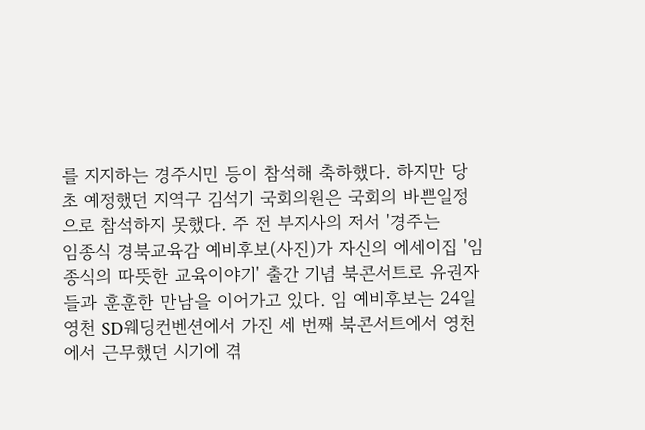를 지지하는 경주시민 등이 참석해 축하했다. 하지만 당초 예정했던 지역구 김석기 국회의원은 국회의 바쁜일정으로 참석하지 못했다. 주 전 부지사의 저서 '경주는
임종식 경북교육감 예비후보(사진)가 자신의 에세이집 '임종식의 따뜻한 교육이야기' 출간 기념 북콘서트로 유권자들과 훈훈한 만남을 이어가고 있다. 임 예비후보는 24일 영천 SD웨딩컨벤션에서 가진 세 번째 북콘서트에서 영천에서 근무했던 시기에 겪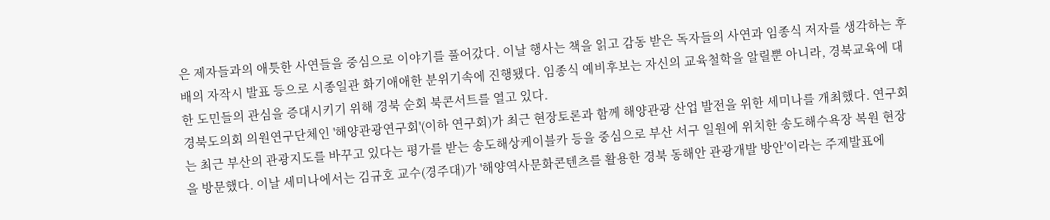은 제자들과의 애틋한 사연들을 중심으로 이야기를 풀어갔다. 이날 행사는 책을 읽고 감동 받은 독자들의 사연과 임종식 저자를 생각하는 후배의 자작시 발표 등으로 시종일관 화기애애한 분위기속에 진행됐다. 임종식 예비후보는 자신의 교육철학을 알릴뿐 아니라, 경북교육에 대한 도민들의 관심을 증대시키기 위해 경북 순회 북콘서트를 열고 있다.
경북도의회 의원연구단체인 '해양관광연구회'(이하 연구회)가 최근 현장토론과 함께 해양관광 산업 발전을 위한 세미나를 개최했다. 연구회는 최근 부산의 관광지도를 바꾸고 있다는 평가를 받는 송도해상케이블카 등을 중심으로 부산 서구 일원에 위치한 송도해수욕장 복원 현장을 방문했다. 이날 세미나에서는 김규호 교수(경주대)가 '해양역사문화콘텐츠를 활용한 경북 동해안 관광개발 방안'이라는 주제발표에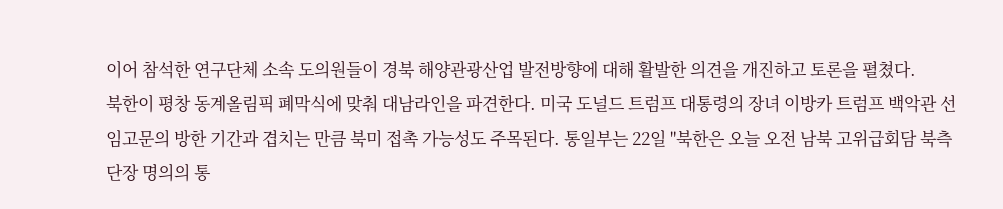이어 참석한 연구단체 소속 도의원들이 경북 해양관광산업 발전방향에 대해 활발한 의견을 개진하고 토론을 펼쳤다.
북한이 평창 동계올림픽 폐막식에 맞춰 대남라인을 파견한다. 미국 도널드 트럼프 대통령의 장녀 이방카 트럼프 백악관 선임고문의 방한 기간과 겹치는 만큼 북미 접촉 가능성도 주목된다. 통일부는 22일 "북한은 오늘 오전 남북 고위급회담 북측 단장 명의의 통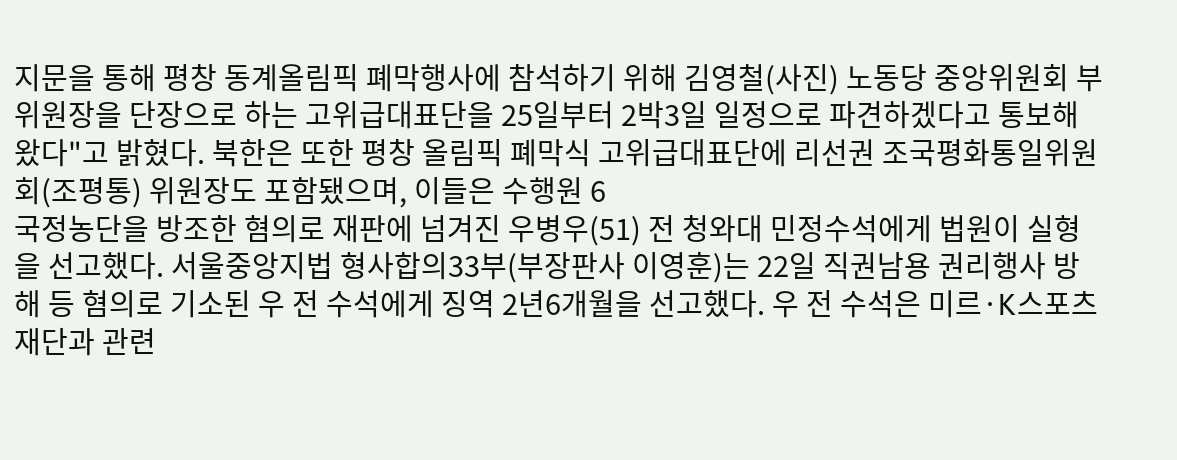지문을 통해 평창 동계올림픽 폐막행사에 참석하기 위해 김영철(사진) 노동당 중앙위원회 부위원장을 단장으로 하는 고위급대표단을 25일부터 2박3일 일정으로 파견하겠다고 통보해왔다"고 밝혔다. 북한은 또한 평창 올림픽 폐막식 고위급대표단에 리선권 조국평화통일위원회(조평통) 위원장도 포함됐으며, 이들은 수행원 6
국정농단을 방조한 혐의로 재판에 넘겨진 우병우(51) 전 청와대 민정수석에게 법원이 실형을 선고했다. 서울중앙지법 형사합의33부(부장판사 이영훈)는 22일 직권남용 권리행사 방해 등 혐의로 기소된 우 전 수석에게 징역 2년6개월을 선고했다. 우 전 수석은 미르·K스포츠 재단과 관련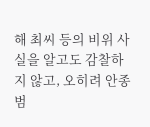해 최씨 등의 비위 사실을 알고도 감찰하지 않고, 오히려 안종범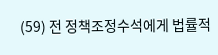(59) 전 정책조정수석에게 법률적